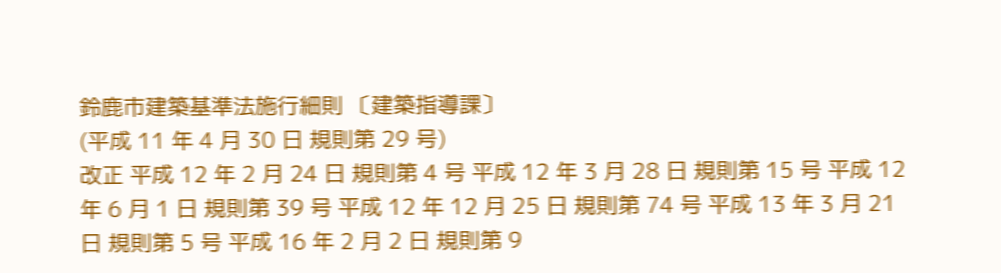鈴鹿市建築基準法施行細則 〔建築指導課〕
(平成 11 年 4 月 30 日 規則第 29 号)
改正 平成 12 年 2 月 24 日 規則第 4 号 平成 12 年 3 月 28 日 規則第 15 号 平成 12 年 6 月 1 日 規則第 39 号 平成 12 年 12 月 25 日 規則第 74 号 平成 13 年 3 月 21 日 規則第 5 号 平成 16 年 2 月 2 日 規則第 9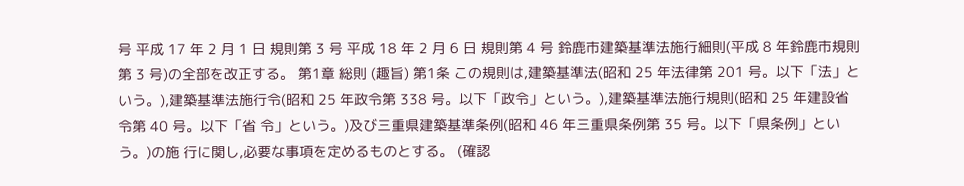号 平成 17 年 2 月 1 日 規則第 3 号 平成 18 年 2 月 6 日 規則第 4 号 鈴鹿市建築基準法施行細則(平成 8 年鈴鹿市規則第 3 号)の全部を改正する。 第1章 総則 (趣旨) 第1条 この規則は,建築基準法(昭和 25 年法律第 201 号。以下「法」という。),建築基準法施行令(昭和 25 年政令第 338 号。以下「政令」という。),建築基準法施行規則(昭和 25 年建設省令第 40 号。以下「省 令」という。)及び三重県建築基準条例(昭和 46 年三重県条例第 35 号。以下「県条例」という。)の施 行に関し,必要な事項を定めるものとする。 (確認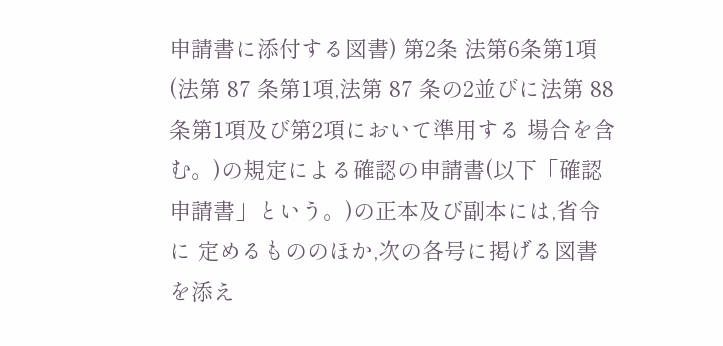申請書に添付する図書) 第2条 法第6条第1項(法第 87 条第1項,法第 87 条の2並びに法第 88 条第1項及び第2項において準用する 場合を含む。)の規定による確認の申請書(以下「確認申請書」という。)の正本及び副本には,省令に 定めるもののほか,次の各号に掲げる図書を添え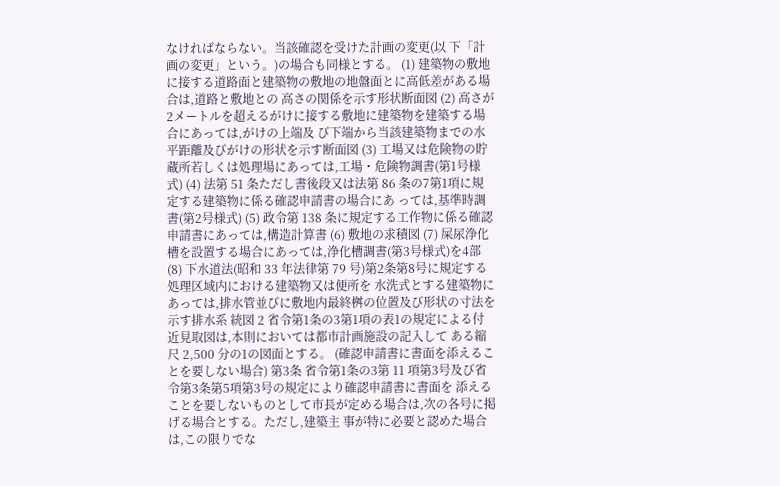なければならない。当該確認を受けた計画の変更(以 下「計画の変更」という。)の場合も同様とする。 (1) 建築物の敷地に接する道路面と建築物の敷地の地盤面とに高低差がある場合は,道路と敷地との 高さの関係を示す形状断面図 (2) 高さが2メートルを超えるがけに接する敷地に建築物を建築する場合にあっては,がけの上端及 び下端から当該建築物までの水平距離及びがけの形状を示す断面図 (3) 工場又は危険物の貯蔵所若しくは処理場にあっては,工場・危険物調書(第1号様式) (4) 法第 51 条ただし書後段又は法第 86 条の7第1項に規定する建築物に係る確認申請書の場合にあ っては,基準時調書(第2号様式) (5) 政令第 138 条に規定する工作物に係る確認申請書にあっては,構造計算書 (6) 敷地の求積図 (7) 屎尿浄化槽を設置する場合にあっては,浄化槽調書(第3号様式)を4部(8) 下水道法(昭和 33 年法律第 79 号)第2条第8号に規定する処理区域内における建築物又は便所を 水洗式とする建築物にあっては,排水管並びに敷地内最終桝の位置及び形状の寸法を示す排水系 統図 2 省令第1条の3第1項の表1の規定による付近見取図は,本則においては都市計画施設の記入して ある縮尺 2,500 分の1の図面とする。 (確認申請書に書面を添えることを要しない場合) 第3条 省令第1条の3第 11 項第3号及び省令第3条第5項第3号の規定により確認申請書に書面を 添えることを要しないものとして市長が定める場合は,次の各号に掲げる場合とする。ただし,建築主 事が特に必要と認めた場合は,この限りでな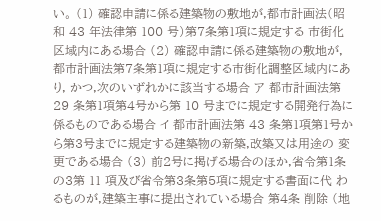い。 (1) 確認申請に係る建築物の敷地が,都市計画法(昭和 43 年法律第 100 号)第7条第1項に規定する 市街化区域内にある場合 (2) 確認申請に係る建築物の敷地が,都市計画法第7条第1項に規定する市街化調整区域内にあり, かつ,次のいずれかに該当する場合 ア 都市計画法第 29 条第1項第4号から第 10 号までに規定する開発行為に係るものである場合 イ 都市計画法第 43 条第1項第1号から第3号までに規定する建築物の新築,改築又は用途の 変更である場合 (3) 前2号に掲げる場合のほか,省令第1条の3第 11 項及び省令第3条第5項に規定する書面に代 わるものが,建築主事に提出されている場合 第4条 削除 (地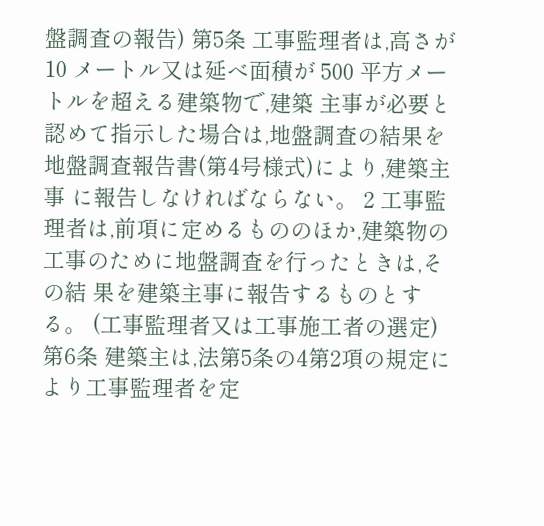盤調査の報告) 第5条 工事監理者は,高さが 10 メートル又は延べ面積が 500 平方メートルを超える建築物で,建築 主事が必要と認めて指示した場合は,地盤調査の結果を地盤調査報告書(第4号様式)により,建築主事 に報告しなければならない。 2 工事監理者は,前項に定めるもののほか,建築物の工事のために地盤調査を行ったときは,その結 果を建築主事に報告するものとする。 (工事監理者又は工事施工者の選定) 第6条 建築主は,法第5条の4第2項の規定により工事監理者を定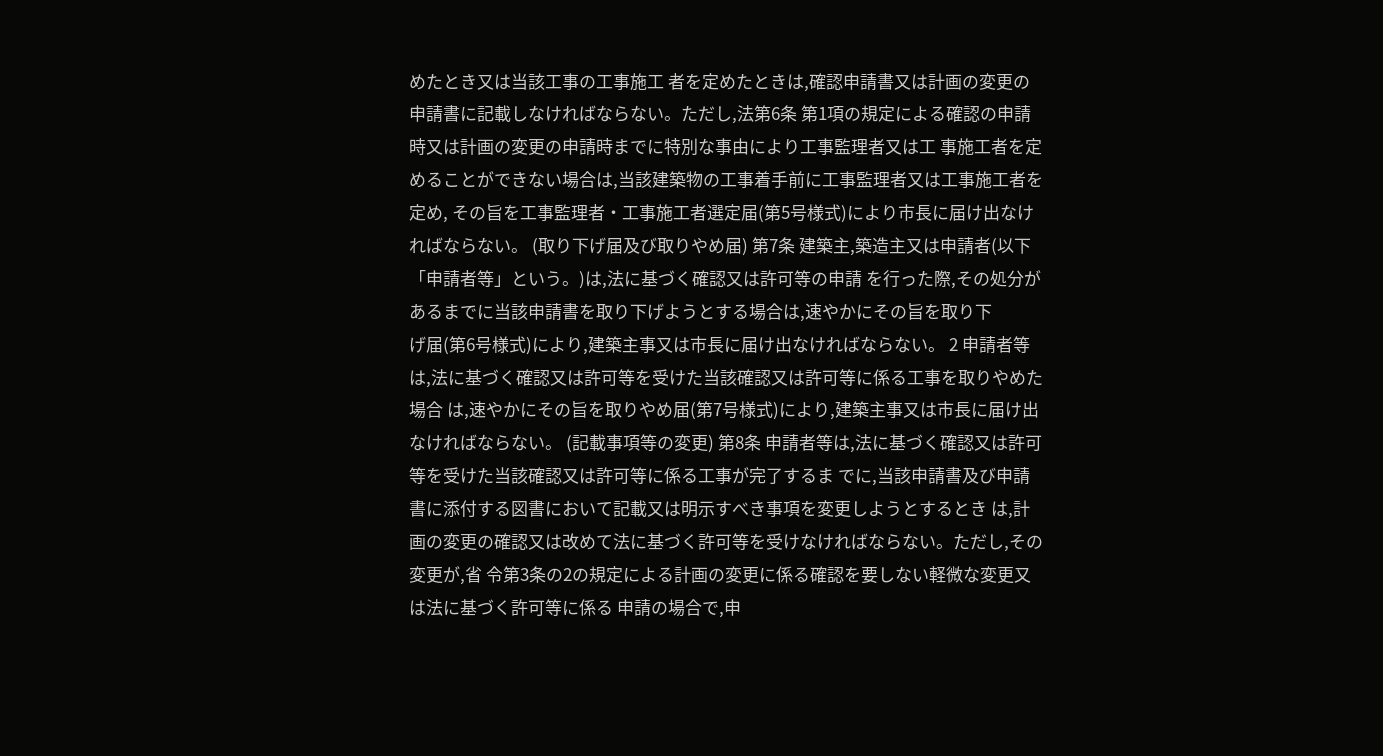めたとき又は当該工事の工事施工 者を定めたときは,確認申請書又は計画の変更の申請書に記載しなければならない。ただし,法第6条 第1項の規定による確認の申請時又は計画の変更の申請時までに特別な事由により工事監理者又は工 事施工者を定めることができない場合は,当該建築物の工事着手前に工事監理者又は工事施工者を定め, その旨を工事監理者・工事施工者選定届(第5号様式)により市長に届け出なければならない。 (取り下げ届及び取りやめ届) 第7条 建築主,築造主又は申請者(以下「申請者等」という。)は,法に基づく確認又は許可等の申請 を行った際,その処分があるまでに当該申請書を取り下げようとする場合は,速やかにその旨を取り下
げ届(第6号様式)により,建築主事又は市長に届け出なければならない。 2 申請者等は,法に基づく確認又は許可等を受けた当該確認又は許可等に係る工事を取りやめた場合 は,速やかにその旨を取りやめ届(第7号様式)により,建築主事又は市長に届け出なければならない。 (記載事項等の変更) 第8条 申請者等は,法に基づく確認又は許可等を受けた当該確認又は許可等に係る工事が完了するま でに,当該申請書及び申請書に添付する図書において記載又は明示すべき事項を変更しようとするとき は,計画の変更の確認又は改めて法に基づく許可等を受けなければならない。ただし,その変更が,省 令第3条の2の規定による計画の変更に係る確認を要しない軽微な変更又は法に基づく許可等に係る 申請の場合で,申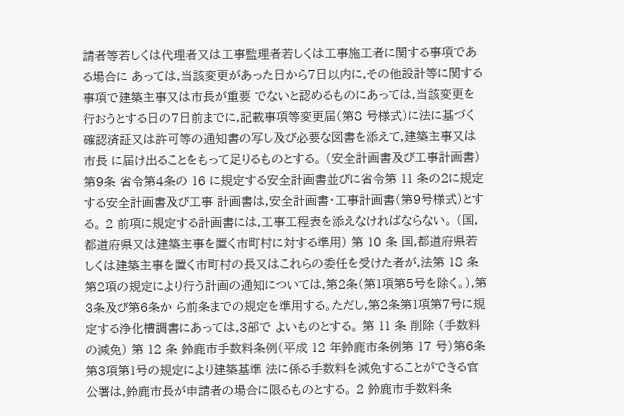請者等若しくは代理者又は工事監理者若しくは工事施工者に関する事項である場合に あっては,当該変更があった日から7日以内に,その他設計等に関する事項で建築主事又は市長が重要 でないと認めるものにあっては,当該変更を行おうとする日の7日前までに,記載事項等変更届(第8 号様式)に法に基づく確認済証又は許可等の通知書の写し及び必要な図書を添えて,建築主事又は市長 に届け出ることをもって足りるものとする。 (安全計画書及び工事計画書) 第9条 省令第4条の 16 に規定する安全計画書並びに省令第 11 条の2に規定する安全計画書及び工事 計画書は,安全計画書・工事計画書(第9号様式)とする。 2 前項に規定する計画書には,工事工程表を添えなければならない。 (国,都道府県又は建築主事を置く市町村に対する準用) 第 10 条 国,都道府県若しくは建築主事を置く市町村の長又はこれらの委任を受けた者が,法第 18 条 第2項の規定により行う計画の通知については,第2条(第1項第5号を除く。),第3条及び第6条か ら前条までの規定を準用する。ただし,第2条第1項第7号に規定する浄化槽調書にあっては,3部で よいものとする。 第 11 条 削除 (手数料の減免) 第 12 条 鈴鹿市手数料条例(平成 12 年鈴鹿市条例第 17 号)第6条第3項第1号の規定により建築基準 法に係る手数料を減免することができる官公署は,鈴鹿市長が申請者の場合に限るものとする。 2 鈴鹿市手数料条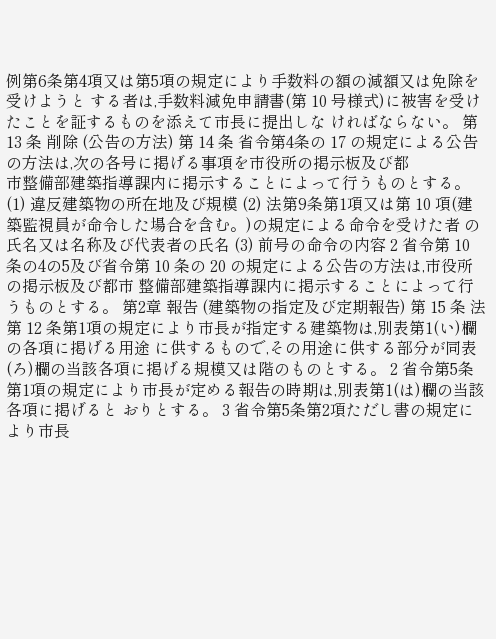例第6条第4項又は第5項の規定により手数料の額の減額又は免除を受けようと する者は,手数料減免申請書(第 10 号様式)に被害を受けたことを証するものを添えて市長に提出しな ければならない。 第 13 条 削除 (公告の方法) 第 14 条 省令第4条の 17 の規定による公告の方法は,次の各号に掲げる事項を市役所の掲示板及び都
市整備部建築指導課内に掲示することによって行うものとする。 (1) 違反建築物の所在地及び規模 (2) 法第9条第1項又は第 10 項(建築監視員が命令した場合を含む。)の規定による命令を受けた者 の氏名又は名称及び代表者の氏名 (3) 前号の命令の内容 2 省令第 10 条の4の5及び省令第 10 条の 20 の規定による公告の方法は,市役所の掲示板及び都市 整備部建築指導課内に掲示することによって行うものとする。 第2章 報告 (建築物の指定及び定期報告) 第 15 条 法第 12 条第1項の規定により市長が指定する建築物は,別表第1(い)欄の各項に掲げる用途 に供するもので,その用途に供する部分が同表(ろ)欄の当該各項に掲げる規模又は階のものとする。 2 省令第5条第1項の規定により市長が定める報告の時期は,別表第1(は)欄の当該各項に掲げると おりとする。 3 省令第5条第2項ただし書の規定により市長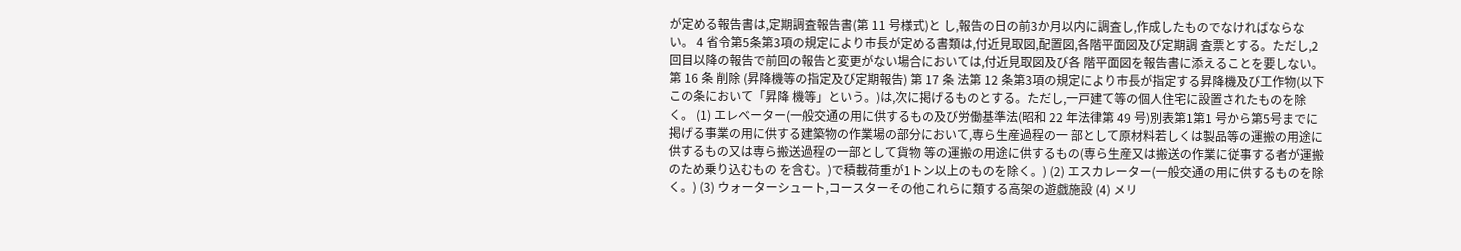が定める報告書は,定期調査報告書(第 11 号様式)と し,報告の日の前3か月以内に調査し,作成したものでなければならない。 4 省令第5条第3項の規定により市長が定める書類は,付近見取図,配置図,各階平面図及び定期調 査票とする。ただし,2回目以降の報告で前回の報告と変更がない場合においては,付近見取図及び各 階平面図を報告書に添えることを要しない。 第 16 条 削除 (昇降機等の指定及び定期報告) 第 17 条 法第 12 条第3項の規定により市長が指定する昇降機及び工作物(以下この条において「昇降 機等」という。)は,次に掲げるものとする。ただし,一戸建て等の個人住宅に設置されたものを除く。 (1) エレベーター(一般交通の用に供するもの及び労働基準法(昭和 22 年法律第 49 号)別表第1第1 号から第5号までに掲げる事業の用に供する建築物の作業場の部分において,専ら生産過程の一 部として原材料若しくは製品等の運搬の用途に供するもの又は専ら搬送過程の一部として貨物 等の運搬の用途に供するもの(専ら生産又は搬送の作業に従事する者が運搬のため乗り込むもの を含む。)で積載荷重が1トン以上のものを除く。) (2) エスカレーター(一般交通の用に供するものを除く。) (3) ウォーターシュート,コースターその他これらに類する高架の遊戯施設 (4) メリ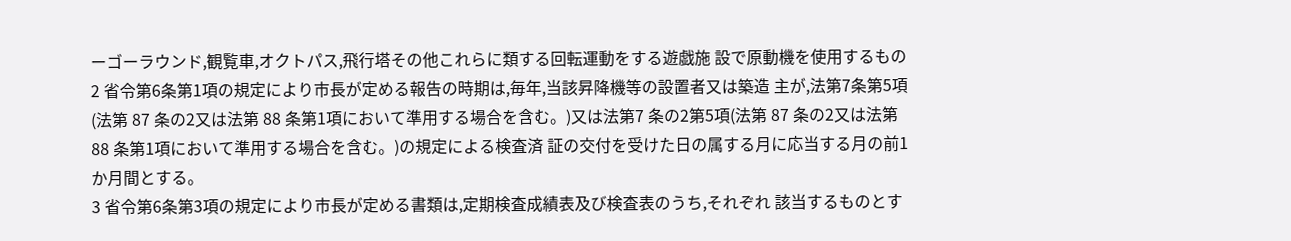ーゴーラウンド,観覧車,オクトパス,飛行塔その他これらに類する回転運動をする遊戯施 設で原動機を使用するもの 2 省令第6条第1項の規定により市長が定める報告の時期は,毎年,当該昇降機等の設置者又は築造 主が,法第7条第5項(法第 87 条の2又は法第 88 条第1項において準用する場合を含む。)又は法第7 条の2第5項(法第 87 条の2又は法第 88 条第1項において準用する場合を含む。)の規定による検査済 証の交付を受けた日の属する月に応当する月の前1か月間とする。
3 省令第6条第3項の規定により市長が定める書類は,定期検査成績表及び検査表のうち,それぞれ 該当するものとす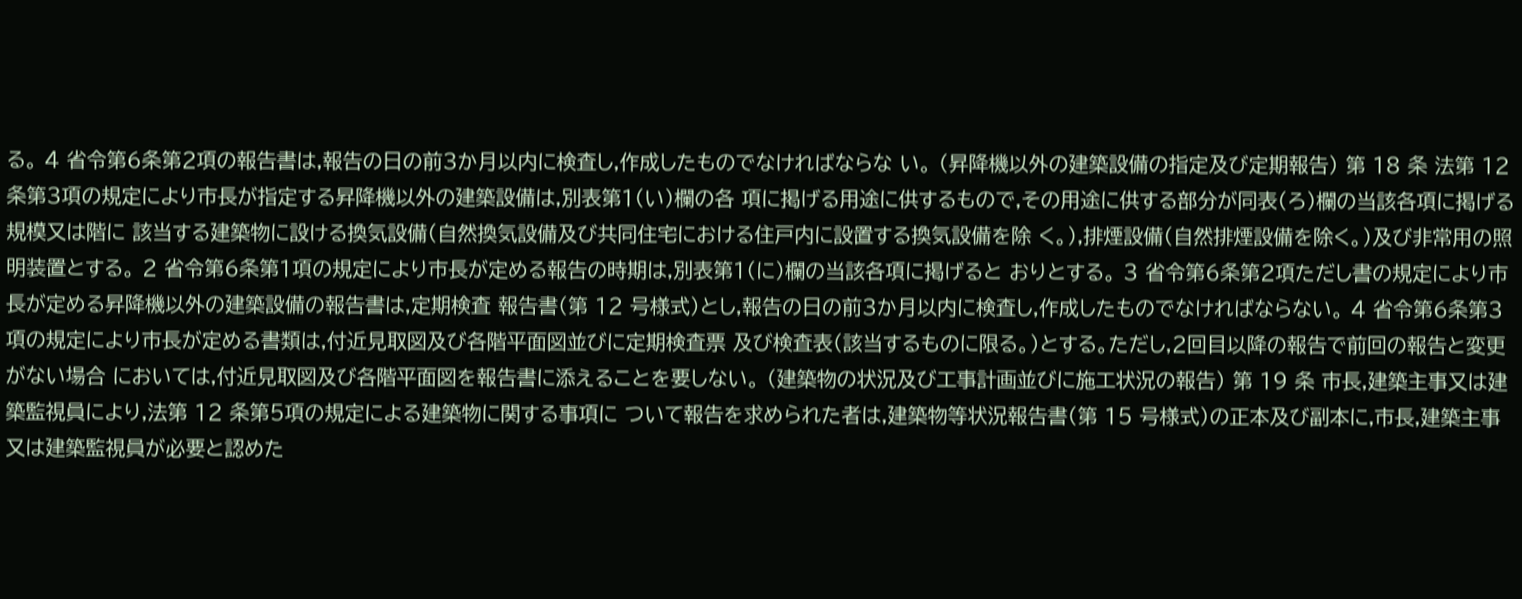る。 4 省令第6条第2項の報告書は,報告の日の前3か月以内に検査し,作成したものでなければならな い。 (昇降機以外の建築設備の指定及び定期報告) 第 18 条 法第 12 条第3項の規定により市長が指定する昇降機以外の建築設備は,別表第1(い)欄の各 項に掲げる用途に供するもので,その用途に供する部分が同表(ろ)欄の当該各項に掲げる規模又は階に 該当する建築物に設ける換気設備(自然換気設備及び共同住宅における住戸内に設置する換気設備を除 く。),排煙設備(自然排煙設備を除く。)及び非常用の照明装置とする。 2 省令第6条第1項の規定により市長が定める報告の時期は,別表第1(に)欄の当該各項に掲げると おりとする。 3 省令第6条第2項ただし書の規定により市長が定める昇降機以外の建築設備の報告書は,定期検査 報告書(第 12 号様式)とし,報告の日の前3か月以内に検査し,作成したものでなければならない。 4 省令第6条第3項の規定により市長が定める書類は,付近見取図及び各階平面図並びに定期検査票 及び検査表(該当するものに限る。)とする。ただし,2回目以降の報告で前回の報告と変更がない場合 においては,付近見取図及び各階平面図を報告書に添えることを要しない。 (建築物の状況及び工事計画並びに施工状況の報告) 第 19 条 市長,建築主事又は建築監視員により,法第 12 条第5項の規定による建築物に関する事項に ついて報告を求められた者は,建築物等状況報告書(第 15 号様式)の正本及び副本に,市長,建築主事 又は建築監視員が必要と認めた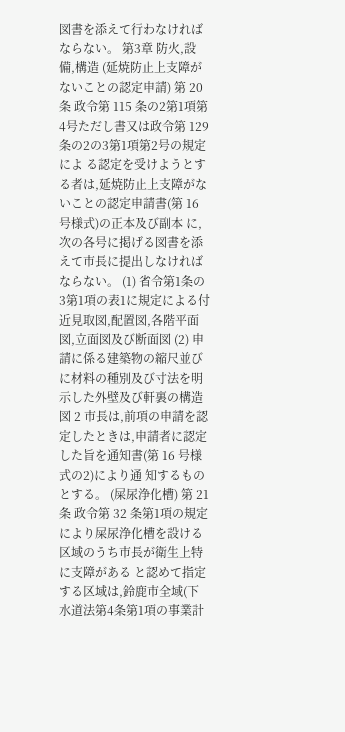図書を添えて行わなければならない。 第3章 防火,設備,構造 (延焼防止上支障がないことの認定申請) 第 20 条 政令第 115 条の2第1項第4号ただし書又は政令第 129 条の2の3第1項第2号の規定によ る認定を受けようとする者は,延焼防止上支障がないことの認定申請書(第 16 号様式)の正本及び副本 に,次の各号に掲げる図書を添えて市長に提出しなければならない。 (1) 省令第1条の3第1項の表1に規定による付近見取図,配置図,各階平面図,立面図及び断面図 (2) 申請に係る建築物の縮尺並びに材料の種別及び寸法を明示した外壁及び軒裏の構造図 2 市長は,前項の申請を認定したときは,申請者に認定した旨を通知書(第 16 号様式の2)により通 知するものとする。 (屎尿浄化槽) 第 21 条 政令第 32 条第1項の規定により屎尿浄化槽を設ける区域のうち市長が衛生上特に支障がある と認めて指定する区域は,鈴鹿市全域(下水道法第4条第1項の事業計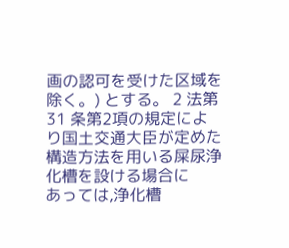画の認可を受けた区域を除く。) とする。 2 法第 31 条第2項の規定により国土交通大臣が定めた構造方法を用いる屎尿浄化槽を設ける場合に
あっては,浄化槽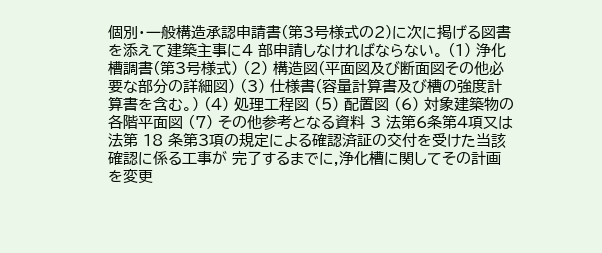個別・一般構造承認申請書(第3号様式の2)に次に掲げる図書を添えて建築主事に4 部申請しなければならない。 (1) 浄化槽調書(第3号様式) (2) 構造図(平面図及び断面図その他必要な部分の詳細図) (3) 仕様書(容量計算書及び槽の強度計算書を含む。) (4) 処理工程図 (5) 配置図 (6) 対象建築物の各階平面図 (7) その他参考となる資料 3 法第6条第4項又は法第 18 条第3項の規定による確認済証の交付を受けた当該確認に係る工事が 完了するまでに,浄化槽に関してその計画を変更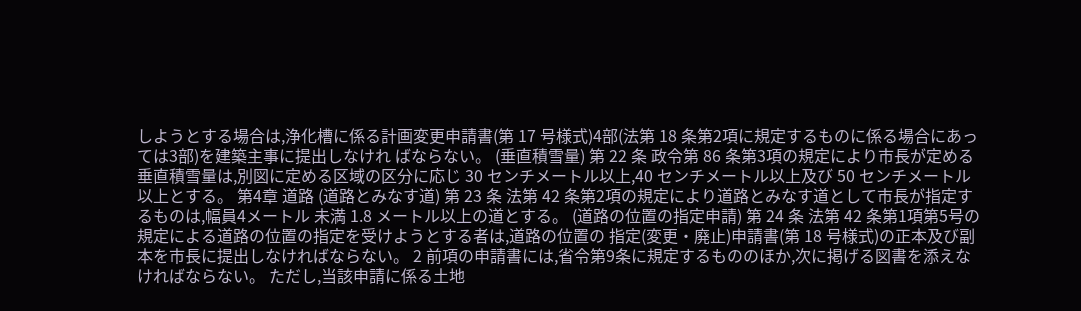しようとする場合は,浄化槽に係る計画変更申請書(第 17 号様式)4部(法第 18 条第2項に規定するものに係る場合にあっては3部)を建築主事に提出しなけれ ばならない。 (垂直積雪量) 第 22 条 政令第 86 条第3項の規定により市長が定める垂直積雪量は,別図に定める区域の区分に応じ 30 センチメートル以上,40 センチメートル以上及び 50 センチメートル以上とする。 第4章 道路 (道路とみなす道) 第 23 条 法第 42 条第2項の規定により道路とみなす道として市長が指定するものは,幅員4メートル 未満 1.8 メートル以上の道とする。 (道路の位置の指定申請) 第 24 条 法第 42 条第1項第5号の規定による道路の位置の指定を受けようとする者は,道路の位置の 指定(変更・廃止)申請書(第 18 号様式)の正本及び副本を市長に提出しなければならない。 2 前項の申請書には,省令第9条に規定するもののほか,次に掲げる図書を添えなければならない。 ただし,当該申請に係る土地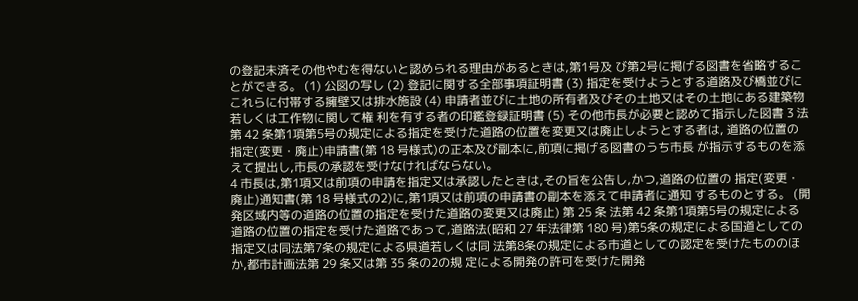の登記未済その他やむを得ないと認められる理由があるときは,第1号及 び第2号に掲げる図書を省略することができる。 (1) 公図の写し (2) 登記に関する全部事項証明書 (3) 指定を受けようとする道路及び橋並びにこれらに付帯する擁壁又は排水施設 (4) 申請者並びに土地の所有者及びその土地又はその土地にある建築物若しくは工作物に関して権 利を有する者の印鑑登録証明書 (5) その他市長が必要と認めて指示した図書 3 法第 42 条第1項第5号の規定による指定を受けた道路の位置を変更又は廃止しようとする者は, 道路の位置の指定(変更・廃止)申請書(第 18 号様式)の正本及び副本に,前項に掲げる図書のうち市長 が指示するものを添えて提出し,市長の承認を受けなければならない。
4 市長は,第1項又は前項の申請を指定又は承認したときは,その旨を公告し,かつ,道路の位置の 指定(変更・廃止)通知書(第 18 号様式の2)に,第1項又は前項の申請書の副本を添えて申請者に通知 するものとする。 (開発区域内等の道路の位置の指定を受けた道路の変更又は廃止) 第 25 条 法第 42 条第1項第5号の規定による道路の位置の指定を受けた道路であって,道路法(昭和 27 年法律第 180 号)第5条の規定による国道としての指定又は同法第7条の規定による県道若しくは同 法第8条の規定による市道としての認定を受けたもののほか,都市計画法第 29 条又は第 35 条の2の規 定による開発の許可を受けた開発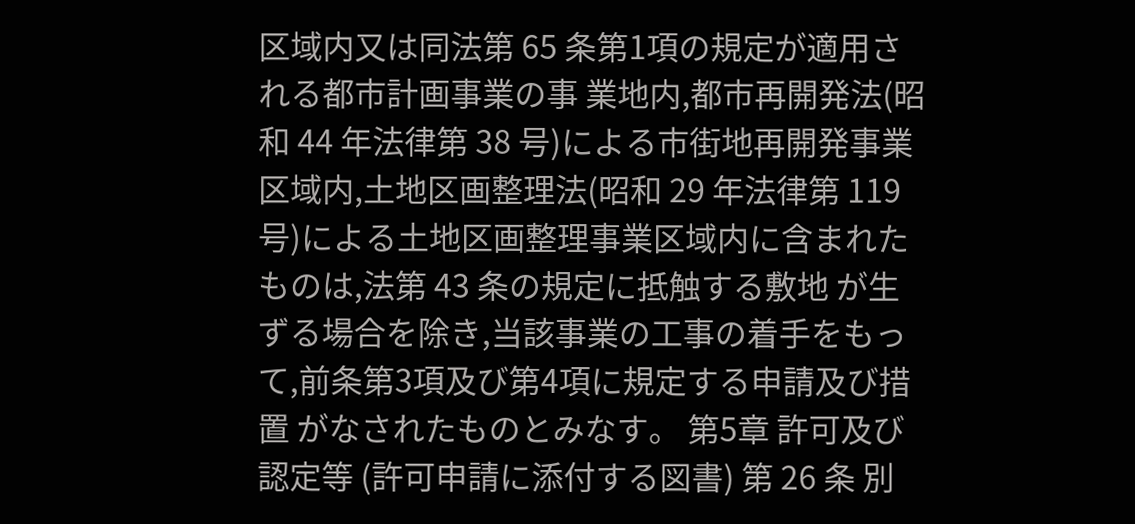区域内又は同法第 65 条第1項の規定が適用される都市計画事業の事 業地内,都市再開発法(昭和 44 年法律第 38 号)による市街地再開発事業区域内,土地区画整理法(昭和 29 年法律第 119 号)による土地区画整理事業区域内に含まれたものは,法第 43 条の規定に抵触する敷地 が生ずる場合を除き,当該事業の工事の着手をもって,前条第3項及び第4項に規定する申請及び措置 がなされたものとみなす。 第5章 許可及び認定等 (許可申請に添付する図書) 第 26 条 別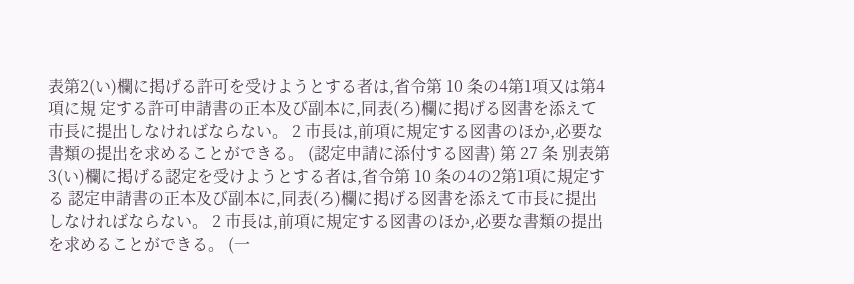表第2(い)欄に掲げる許可を受けようとする者は,省令第 10 条の4第1項又は第4項に規 定する許可申請書の正本及び副本に,同表(ろ)欄に掲げる図書を添えて市長に提出しなければならない。 2 市長は,前項に規定する図書のほか,必要な書類の提出を求めることができる。 (認定申請に添付する図書) 第 27 条 別表第3(い)欄に掲げる認定を受けようとする者は,省令第 10 条の4の2第1項に規定する 認定申請書の正本及び副本に,同表(ろ)欄に掲げる図書を添えて市長に提出しなければならない。 2 市長は,前項に規定する図書のほか,必要な書類の提出を求めることができる。 (一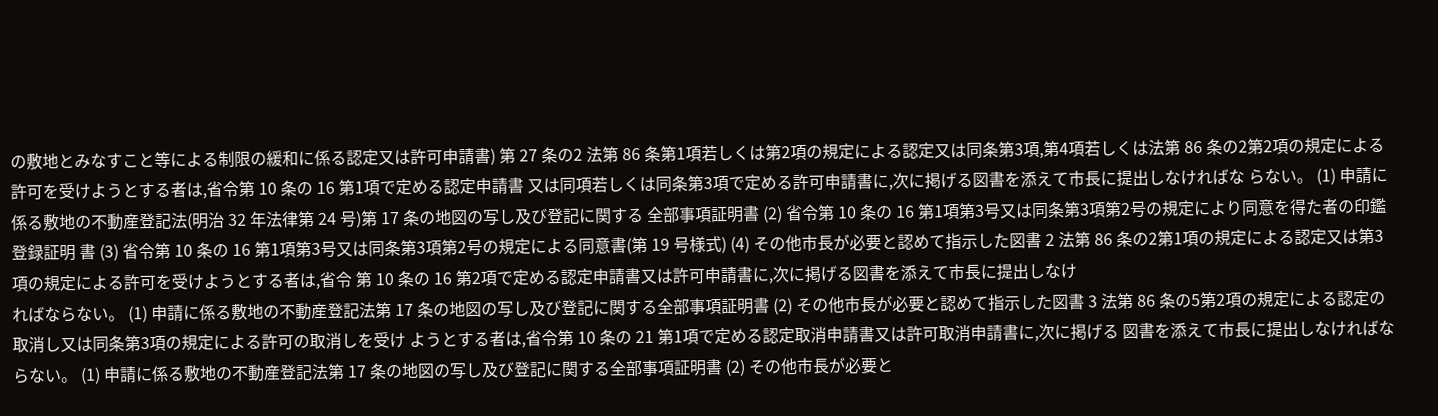の敷地とみなすこと等による制限の緩和に係る認定又は許可申請書) 第 27 条の2 法第 86 条第1項若しくは第2項の規定による認定又は同条第3項,第4項若しくは法第 86 条の2第2項の規定による許可を受けようとする者は,省令第 10 条の 16 第1項で定める認定申請書 又は同項若しくは同条第3項で定める許可申請書に,次に掲げる図書を添えて市長に提出しなければな らない。 (1) 申請に係る敷地の不動産登記法(明治 32 年法律第 24 号)第 17 条の地図の写し及び登記に関する 全部事項証明書 (2) 省令第 10 条の 16 第1項第3号又は同条第3項第2号の規定により同意を得た者の印鑑登録証明 書 (3) 省令第 10 条の 16 第1項第3号又は同条第3項第2号の規定による同意書(第 19 号様式) (4) その他市長が必要と認めて指示した図書 2 法第 86 条の2第1項の規定による認定又は第3項の規定による許可を受けようとする者は,省令 第 10 条の 16 第2項で定める認定申請書又は許可申請書に,次に掲げる図書を添えて市長に提出しなけ
ればならない。 (1) 申請に係る敷地の不動産登記法第 17 条の地図の写し及び登記に関する全部事項証明書 (2) その他市長が必要と認めて指示した図書 3 法第 86 条の5第2項の規定による認定の取消し又は同条第3項の規定による許可の取消しを受け ようとする者は,省令第 10 条の 21 第1項で定める認定取消申請書又は許可取消申請書に,次に掲げる 図書を添えて市長に提出しなければならない。 (1) 申請に係る敷地の不動産登記法第 17 条の地図の写し及び登記に関する全部事項証明書 (2) その他市長が必要と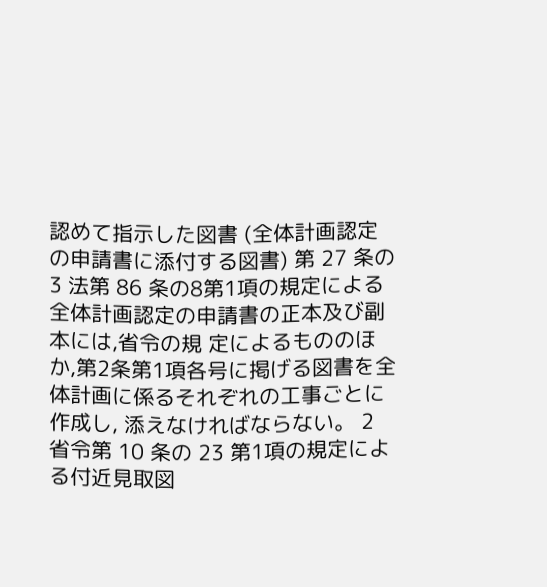認めて指示した図書 (全体計画認定の申請書に添付する図書) 第 27 条の3 法第 86 条の8第1項の規定による全体計画認定の申請書の正本及び副本には,省令の規 定によるもののほか,第2条第1項各号に掲げる図書を全体計画に係るそれぞれの工事ごとに作成し, 添えなければならない。 2 省令第 10 条の 23 第1項の規定による付近見取図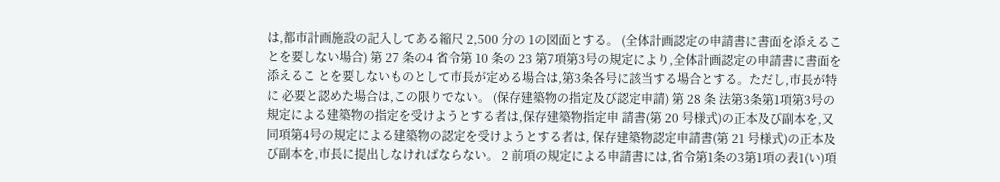は,都市計画施設の記入してある縮尺 2,500 分の 1の図面とする。 (全体計画認定の申請書に書面を添えることを要しない場合) 第 27 条の4 省令第 10 条の 23 第7項第3号の規定により,全体計画認定の申請書に書面を添えるこ とを要しないものとして市長が定める場合は,第3条各号に該当する場合とする。ただし,市長が特に 必要と認めた場合は,この限りでない。 (保存建築物の指定及び認定申請) 第 28 条 法第3条第1項第3号の規定による建築物の指定を受けようとする者は,保存建築物指定申 請書(第 20 号様式)の正本及び副本を,又同項第4号の規定による建築物の認定を受けようとする者は, 保存建築物認定申請書(第 21 号様式)の正本及び副本を,市長に提出しなければならない。 2 前項の規定による申請書には,省令第1条の3第1項の表1(い)項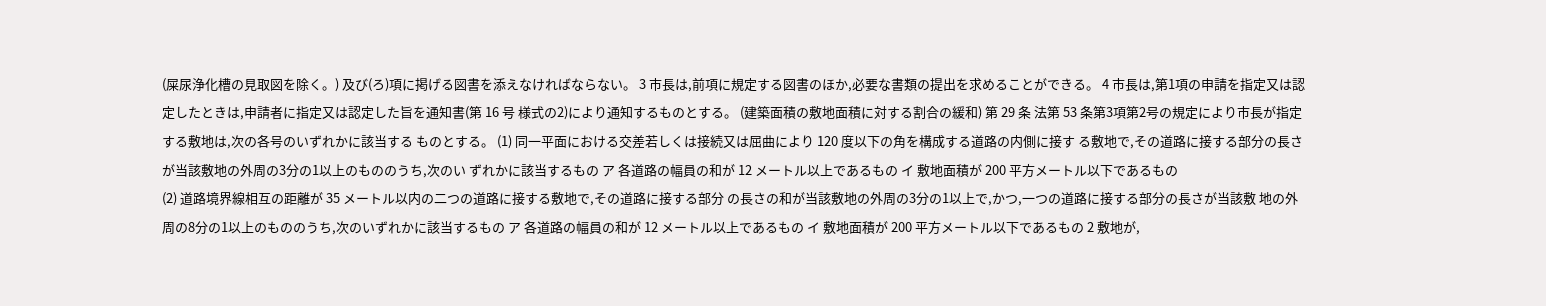(屎尿浄化槽の見取図を除く。) 及び(ろ)項に掲げる図書を添えなければならない。 3 市長は,前項に規定する図書のほか,必要な書類の提出を求めることができる。 4 市長は,第1項の申請を指定又は認定したときは,申請者に指定又は認定した旨を通知書(第 16 号 様式の2)により通知するものとする。 (建築面積の敷地面積に対する割合の緩和) 第 29 条 法第 53 条第3項第2号の規定により市長が指定する敷地は,次の各号のいずれかに該当する ものとする。 (1) 同一平面における交差若しくは接続又は屈曲により 120 度以下の角を構成する道路の内側に接す る敷地で,その道路に接する部分の長さが当該敷地の外周の3分の1以上のもののうち,次のい ずれかに該当するもの ア 各道路の幅員の和が 12 メートル以上であるもの イ 敷地面積が 200 平方メートル以下であるもの
(2) 道路境界線相互の距離が 35 メートル以内の二つの道路に接する敷地で,その道路に接する部分 の長さの和が当該敷地の外周の3分の1以上で,かつ,一つの道路に接する部分の長さが当該敷 地の外周の8分の1以上のもののうち,次のいずれかに該当するもの ア 各道路の幅員の和が 12 メートル以上であるもの イ 敷地面積が 200 平方メートル以下であるもの 2 敷地が,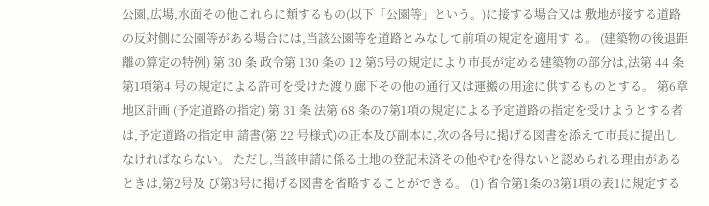公園,広場,水面その他これらに類するもの(以下「公園等」という。)に接する場合又は 敷地が接する道路の反対側に公園等がある場合には,当該公園等を道路とみなして前項の規定を適用す る。 (建築物の後退距離の算定の特例) 第 30 条 政令第 130 条の 12 第5号の規定により市長が定める建築物の部分は,法第 44 条第1項第4 号の規定による許可を受けた渡り廊下その他の通行又は運搬の用途に供するものとする。 第6章 地区計画 (予定道路の指定) 第 31 条 法第 68 条の7第1項の規定による予定道路の指定を受けようとする者は,予定道路の指定申 請書(第 22 号様式)の正本及び副本に,次の各号に掲げる図書を添えて市長に提出しなければならない。 ただし,当該申請に係る土地の登記未済その他やむを得ないと認められる理由があるときは,第2号及 び第3号に掲げる図書を省略することができる。 (1) 省令第1条の3第1項の表1に規定する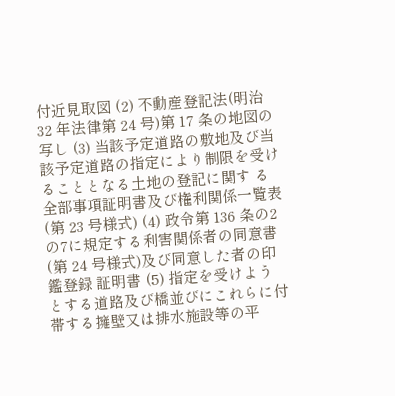付近見取図 (2) 不動産登記法(明治 32 年法律第 24 号)第 17 条の地図の写し (3) 当該予定道路の敷地及び当該予定道路の指定により制限を受けることとなる土地の登記に関す る全部事項証明書及び権利関係一覧表(第 23 号様式) (4) 政令第 136 条の2の7に規定する利害関係者の同意書(第 24 号様式)及び同意した者の印鑑登録 証明書 (5) 指定を受けようとする道路及び橋並びにこれらに付帯する擁壁又は排水施設等の平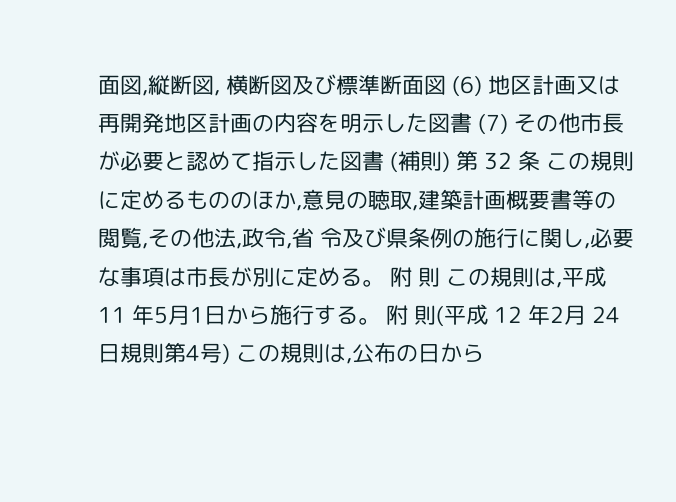面図,縦断図, 横断図及び標準断面図 (6) 地区計画又は再開発地区計画の内容を明示した図書 (7) その他市長が必要と認めて指示した図書 (補則) 第 32 条 この規則に定めるもののほか,意見の聴取,建築計画概要書等の閲覧,その他法,政令,省 令及び県条例の施行に関し,必要な事項は市長が別に定める。 附 則 この規則は,平成 11 年5月1日から施行する。 附 則(平成 12 年2月 24 日規則第4号) この規則は,公布の日から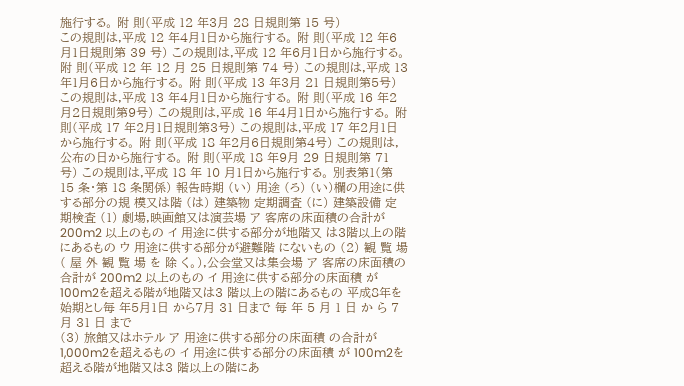施行する。 附 則(平成 12 年3月 28 日規則第 15 号)
この規則は,平成 12 年4月1日から施行する。 附 則(平成 12 年6月1日規則第 39 号) この規則は,平成 12 年6月1日から施行する。 附 則(平成 12 年 12 月 25 日規則第 74 号) この規則は,平成 13 年1月6日から施行する。 附 則(平成 13 年3月 21 日規則第5号) この規則は,平成 13 年4月1日から施行する。 附 則(平成 16 年2月2日規則第9号) この規則は,平成 16 年4月1日から施行する。 附 則(平成 17 年2月1日規則第3号) この規則は,平成 17 年2月1日から施行する。 附 則(平成 18 年2月6日規則第4号) この規則は,公布の日から施行する。 附 則(平成 18 年9月 29 日規則第 71 号) この規則は,平成 18 年 10 月1日から施行する。 別表第1(第 15 条・第 18 条関係) 報告時期 (い) 用途 (ろ) (い)欄の用途に供する部分の規 模又は階 (は) 建築物 定期調査 (に) 建築設備 定期検査 (1) 劇場,映画館又は演芸場 ア 客席の床面積の合計が 200m2 以上のもの イ 用途に供する部分が地階又 は3階以上の階にあるもの ウ 用途に供する部分が避難階 にないもの (2) 観 覧 場 ( 屋 外 観 覧 場 を 除 く。),公会堂又は集会場 ア 客席の床面積の合計が 200m2 以上のもの イ 用途に供する部分の床面積 が 100m2を超える階が地階又は3 階以上の階にあるもの 平成8年を 始期とし毎 年5月1日 から7月 31 日まで 毎 年 5 月 1 日 か ら 7月 31 日 まで
(3) 旅館又はホテル ア 用途に供する部分の床面積 の合計が 1,000m2を超えるもの イ 用途に供する部分の床面積 が 100m2を超える階が地階又は3 階以上の階にあ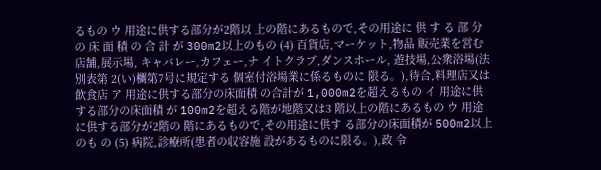るもの ウ 用途に供する部分が2階以 上の階にあるもので,その用途に 供 す る 部 分 の 床 面 積 の 合 計 が 300m2以上のもの (4) 百貨店,マーケット,物品 販売業を営む店舗,展示場, キャバレー,カフェー,ナ イトクラブ,ダンスホール, 遊技場,公衆浴場(法別表第 2(い)欄第7号に規定する 個室付浴場業に係るものに 限る。),待合,料理店又は 飲食店 ア 用途に供する部分の床面積 の合計が 1,000m2を超えるもの イ 用途に供する部分の床面積 が 100m2を超える階が地階又は3 階以上の階にあるもの ウ 用途に供する部分が2階の 階にあるもので,その用途に供す る部分の床面積が 500m2以上のも の (5) 病院,診療所(患者の収容施 設があるものに限る。),政 令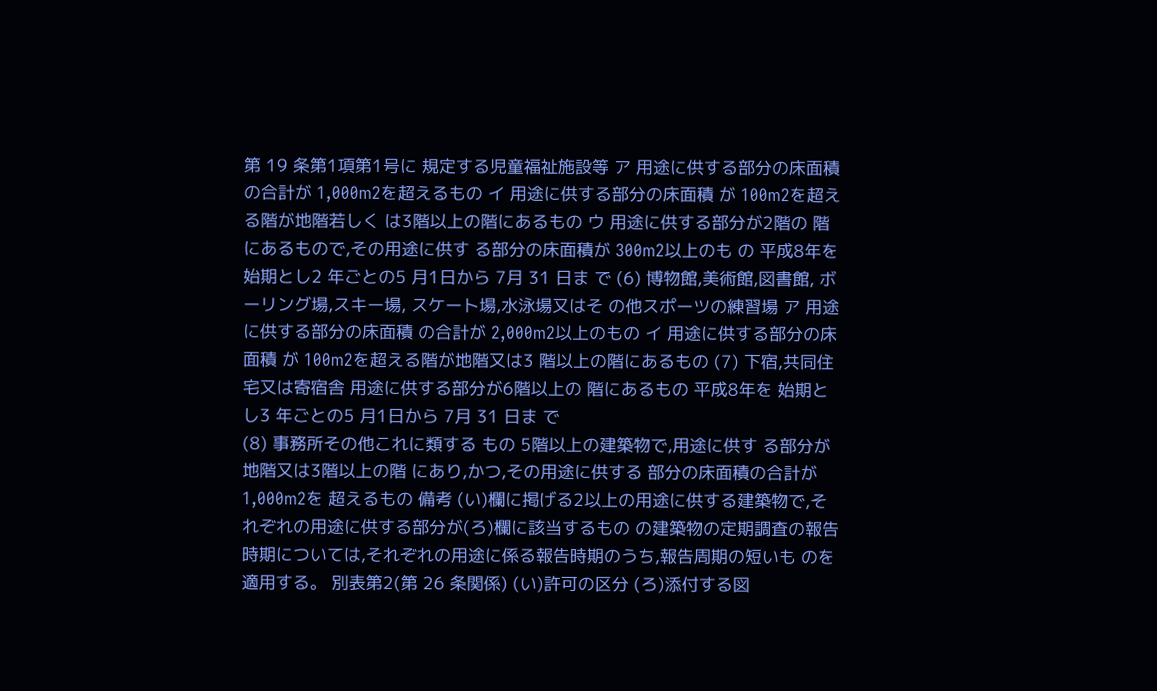第 19 条第1項第1号に 規定する児童福祉施設等 ア 用途に供する部分の床面積 の合計が 1,000m2を超えるもの イ 用途に供する部分の床面積 が 100m2を超える階が地階若しく は3階以上の階にあるもの ウ 用途に供する部分が2階の 階にあるもので,その用途に供す る部分の床面積が 300m2以上のも の 平成8年を 始期とし2 年ごとの5 月1日から 7月 31 日ま で (6) 博物館,美術館,図書館, ボーリング場,スキー場, スケート場,水泳場又はそ の他スポーツの練習場 ア 用途に供する部分の床面積 の合計が 2,000m2以上のもの イ 用途に供する部分の床面積 が 100m2を超える階が地階又は3 階以上の階にあるもの (7) 下宿,共同住宅又は寄宿舎 用途に供する部分が6階以上の 階にあるもの 平成8年を 始期とし3 年ごとの5 月1日から 7月 31 日ま で
(8) 事務所その他これに類する もの 5階以上の建築物で,用途に供す る部分が地階又は3階以上の階 にあり,かつ,その用途に供する 部分の床面積の合計が 1,000m2を 超えるもの 備考 (い)欄に掲げる2以上の用途に供する建築物で,それぞれの用途に供する部分が(ろ)欄に該当するもの の建築物の定期調査の報告時期については,それぞれの用途に係る報告時期のうち,報告周期の短いも のを適用する。 別表第2(第 26 条関係) (い)許可の区分 (ろ)添付する図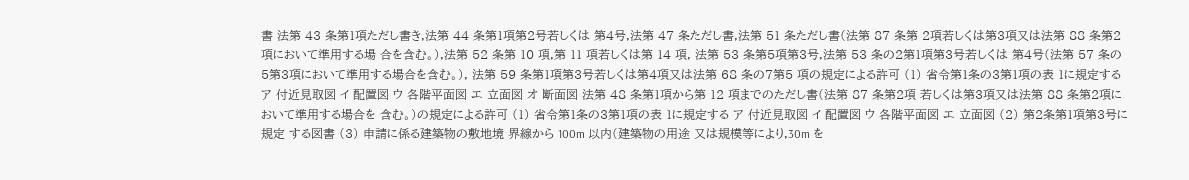書 法第 43 条第1項ただし書き,法第 44 条第1項第2号若しくは 第4号,法第 47 条ただし書,法第 51 条ただし書(法第 87 条第 2項若しくは第3項又は法第 88 条第2項において準用する場 合を含む。),法第 52 条第 10 項,第 11 項若しくは第 14 項, 法第 53 条第5項第3号,法第 53 条の2第1項第3号若しくは 第4号(法第 57 条の5第3項において準用する場合を含む。), 法第 59 条第1項第3号若しくは第4項又は法第 68 条の7第5 項の規定による許可 (1) 省令第1条の3第1項の表 1に規定する ア 付近見取図 イ 配置図 ウ 各階平面図 エ 立面図 オ 断面図 法第 48 条第1項から第 12 項までのただし書(法第 87 条第2項 若しくは第3項又は法第 88 条第2項において準用する場合を 含む。)の規定による許可 (1) 省令第1条の3第1項の表 1に規定する ア 付近見取図 イ 配置図 ウ 各階平面図 エ 立面図 (2) 第2条第1項第3号に規定 する図書 (3) 申請に係る建築物の敷地境 界線から 100m 以内(建築物の用途 又は規模等により,30m を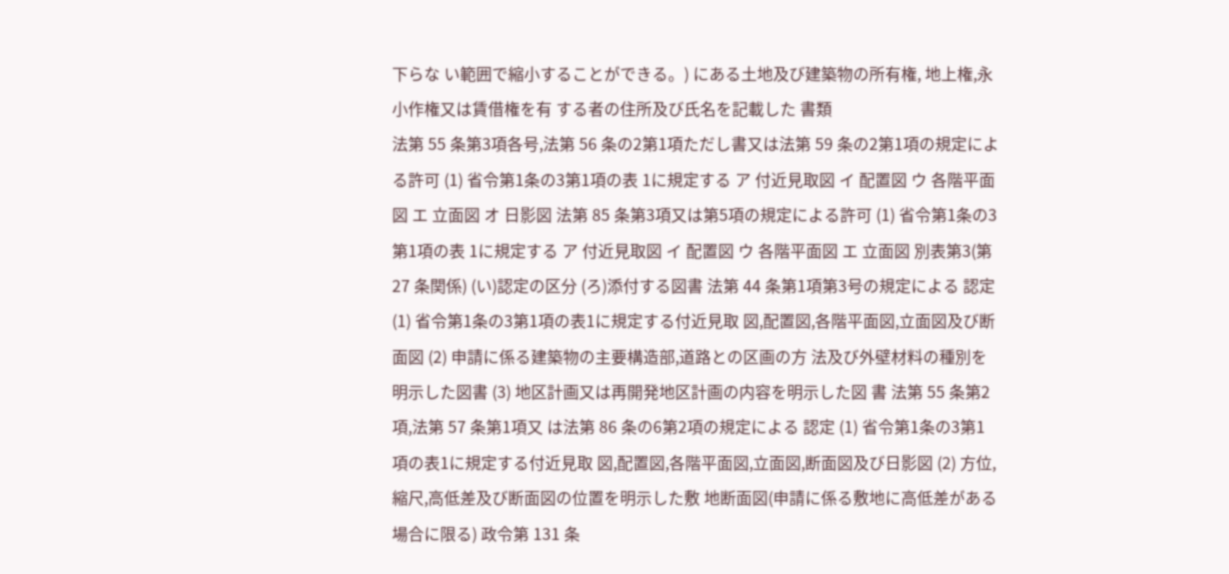下らな い範囲で縮小することができる。) にある土地及び建築物の所有権, 地上権,永小作権又は賃借権を有 する者の住所及び氏名を記載した 書類
法第 55 条第3項各号,法第 56 条の2第1項ただし書又は法第 59 条の2第1項の規定による許可 (1) 省令第1条の3第1項の表 1に規定する ア 付近見取図 イ 配置図 ウ 各階平面図 エ 立面図 オ 日影図 法第 85 条第3項又は第5項の規定による許可 (1) 省令第1条の3第1項の表 1に規定する ア 付近見取図 イ 配置図 ウ 各階平面図 エ 立面図 別表第3(第 27 条関係) (い)認定の区分 (ろ)添付する図書 法第 44 条第1項第3号の規定による 認定 (1) 省令第1条の3第1項の表1に規定する付近見取 図,配置図,各階平面図,立面図及び断面図 (2) 申請に係る建築物の主要構造部,道路との区画の方 法及び外壁材料の種別を明示した図書 (3) 地区計画又は再開発地区計画の内容を明示した図 書 法第 55 条第2項,法第 57 条第1項又 は法第 86 条の6第2項の規定による 認定 (1) 省令第1条の3第1項の表1に規定する付近見取 図,配置図,各階平面図,立面図,断面図及び日影図 (2) 方位,縮尺,高低差及び断面図の位置を明示した敷 地断面図(申請に係る敷地に高低差がある場合に限る) 政令第 131 条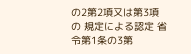の2第2項又は第3項の 規定による認定 省令第1条の3第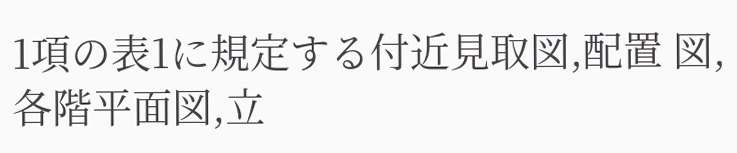1項の表1に規定する付近見取図,配置 図,各階平面図,立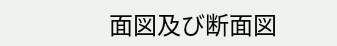面図及び断面図